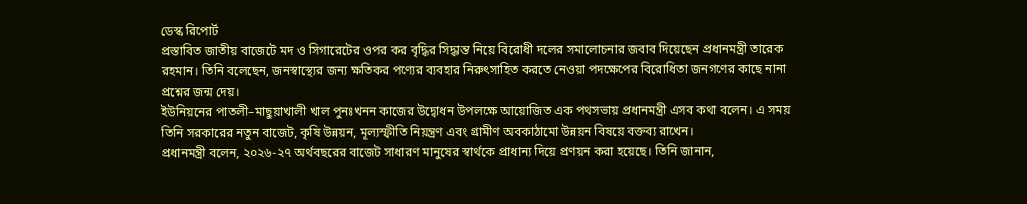ডেস্ক রিপোর্ট
প্রস্তাবিত জাতীয় বাজেটে মদ ও সিগারেটের ওপর কর বৃদ্ধির সিদ্ধান্ত নিয়ে বিরোধী দলের সমালোচনার জবাব দিয়েছেন প্রধানমন্ত্রী তারেক রহমান। তিনি বলেছেন, জনস্বাস্থ্যের জন্য ক্ষতিকর পণ্যের ব্যবহার নিরুৎসাহিত করতে নেওয়া পদক্ষেপের বিরোধিতা জনগণের কাছে নানা প্রশ্নের জন্ম দেয়।
ইউনিয়নের পাতলী–মাছুয়াখালী খাল পুনঃখনন কাজের উদ্বোধন উপলক্ষে আয়োজিত এক পথসভায় প্রধানমন্ত্রী এসব কথা বলেন। এ সময় তিনি সরকারের নতুন বাজেট, কৃষি উন্নয়ন, মূল্যস্ফীতি নিয়ন্ত্রণ এবং গ্রামীণ অবকাঠামো উন্নয়ন বিষয়ে বক্তব্য রাখেন।
প্রধানমন্ত্রী বলেন, ২০২৬-২৭ অর্থবছরের বাজেট সাধারণ মানুষের স্বার্থকে প্রাধান্য দিয়ে প্রণয়ন করা হয়েছে। তিনি জানান,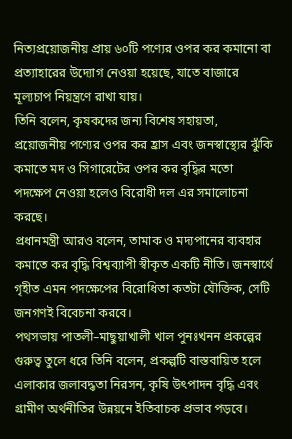নিত্যপ্রয়োজনীয় প্রায় ৬০টি পণ্যের ওপর কর কমানো বা প্রত্যাহারের উদ্যোগ নেওয়া হয়েছে, যাতে বাজারে মূল্যচাপ নিয়ন্ত্রণে রাখা যায়।
তিনি বলেন, কৃষকদের জন্য বিশেষ সহায়তা, প্রয়োজনীয় পণ্যের ওপর কর হ্রাস এবং জনস্বাস্থ্যের ঝুঁকি কমাতে মদ ও সিগারেটের ওপর কর বৃদ্ধির মতো পদক্ষেপ নেওয়া হলেও বিরোধী দল এর সমালোচনা করছে।
প্রধানমন্ত্রী আরও বলেন, তামাক ও মদ্যপানের ব্যবহার কমাতে কর বৃদ্ধি বিশ্বব্যাপী স্বীকৃত একটি নীতি। জনস্বার্থে গৃহীত এমন পদক্ষেপের বিরোধিতা কতটা যৌক্তিক, সেটি জনগণই বিবেচনা করবে।
পথসভায় পাতলী–মাছুয়াখালী খাল পুনঃখনন প্রকল্পের গুরুত্ব তুলে ধরে তিনি বলেন, প্রকল্পটি বাস্তবায়িত হলে এলাকার জলাবদ্ধতা নিরসন, কৃষি উৎপাদন বৃদ্ধি এবং গ্রামীণ অর্থনীতির উন্নয়নে ইতিবাচক প্রভাব পড়বে।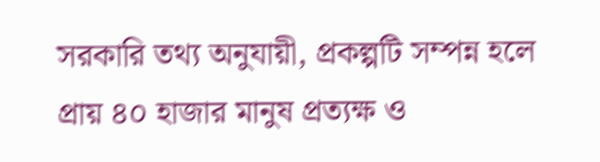সরকারি তথ্য অনুযায়ী, প্রকল্পটি সম্পন্ন হলে প্রায় ৪০ হাজার মানুষ প্রত্যক্ষ ও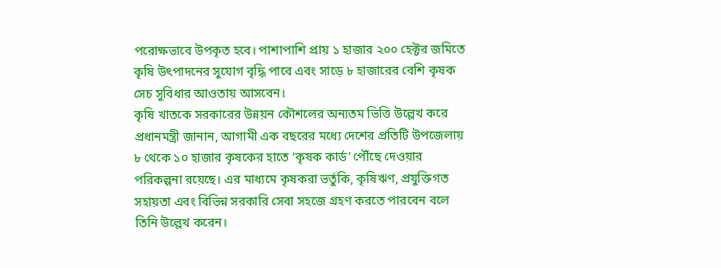পরোক্ষভাবে উপকৃত হবে। পাশাপাশি প্রায় ১ হাজার ২০০ হেক্টর জমিতে কৃষি উৎপাদনের সুযোগ বৃদ্ধি পাবে এবং সাড়ে ৮ হাজারের বেশি কৃষক সেচ সুবিধার আওতায় আসবেন।
কৃষি খাতকে সরকারের উন্নয়ন কৌশলের অন্যতম ভিত্তি উল্লেখ করে প্রধানমন্ত্রী জানান, আগামী এক বছরের মধ্যে দেশের প্রতিটি উপজেলায় ৮ থেকে ১০ হাজার কৃষকের হাতে ‘কৃষক কার্ড’ পৌঁছে দেওয়ার পরিকল্পনা রয়েছে। এর মাধ্যমে কৃষকরা ভর্তুকি, কৃষিঋণ, প্রযুক্তিগত সহায়তা এবং বিভিন্ন সরকারি সেবা সহজে গ্রহণ করতে পারবেন বলে তিনি উল্লেখ করেন।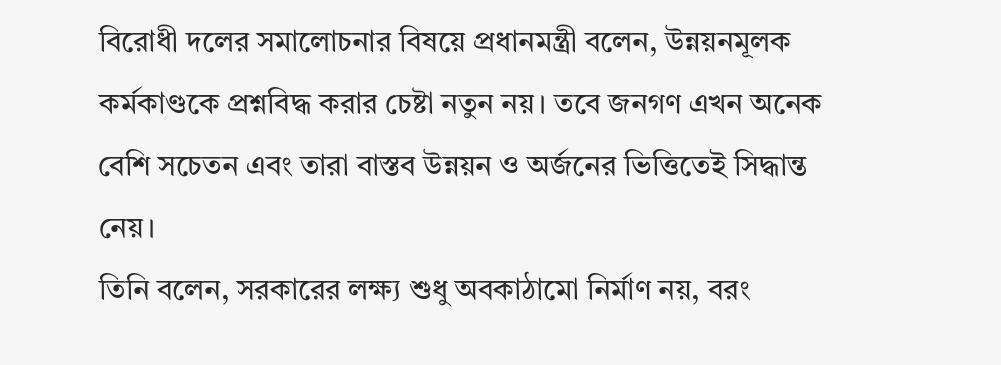বিরোধী দলের সমালোচনার বিষয়ে প্রধানমন্ত্রী বলেন, উন্নয়নমূলক কর্মকাণ্ডকে প্রশ্নবিদ্ধ করার চেষ্টা নতুন নয়। তবে জনগণ এখন অনেক বেশি সচেতন এবং তারা বাস্তব উন্নয়ন ও অর্জনের ভিত্তিতেই সিদ্ধান্ত নেয়।
তিনি বলেন, সরকারের লক্ষ্য শুধু অবকাঠামো নির্মাণ নয়, বরং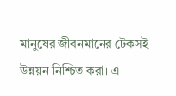মানুষের জীবনমানের টেকসই উন্নয়ন নিশ্চিত করা। এ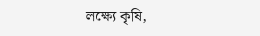লক্ষ্যে কৃষি,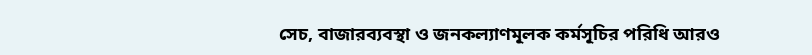সেচ, বাজারব্যবস্থা ও জনকল্যাণমূলক কর্মসূচির পরিধি আরও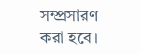সম্প্রসারণ করা হবে।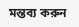মন্তব্য করুন